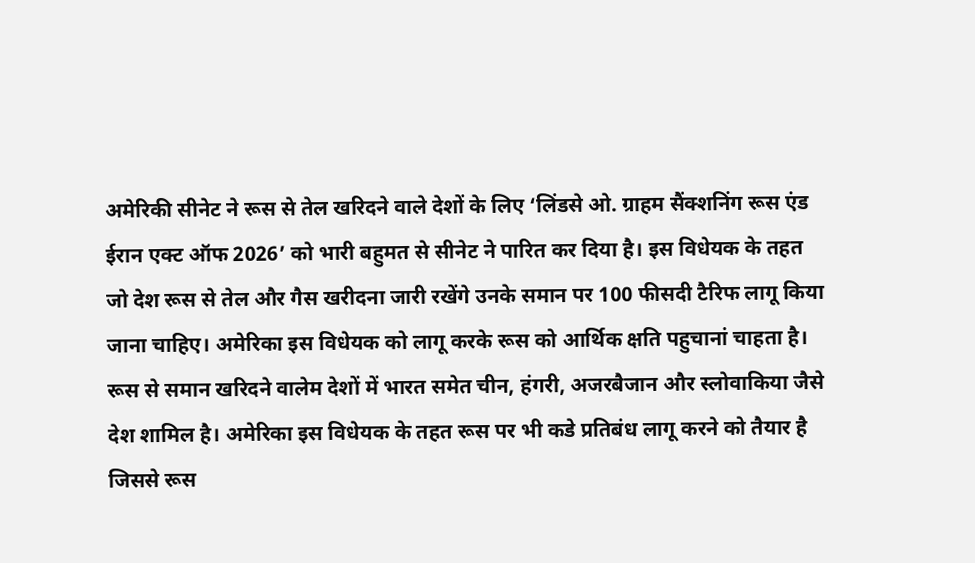अमेरिकी सीनेट ने रूस से तेल खरिदने वाले देशों के लिए ‘लिंडसे ओ. ग्राहम सैंक्शनिंग रूस एंड ईरान एक्ट ऑफ 2026’ को भारी बहुमत से सीनेट ने पारित कर दिया है। इस विधेयक के तहत जो देश रूस से तेल और गैस खरीदना जारी रखेंगे उनके समान पर 100 फीसदी टैरिफ लागू किया जाना चाहिए। अमेरिका इस विधेयक को लागू करके रूस को आर्थिक क्षति पहुचानां चाहता है।
रूस से समान खरिदने वालेम देशों में भारत समेत चीन, हंगरी, अजरबैजान और स्लोवाकिया जैसे देश शामिल है। अमेरिका इस विधेयक के तहत रूस पर भी कडे प्रतिबंध लागू करने को तैयार है जिससे रूस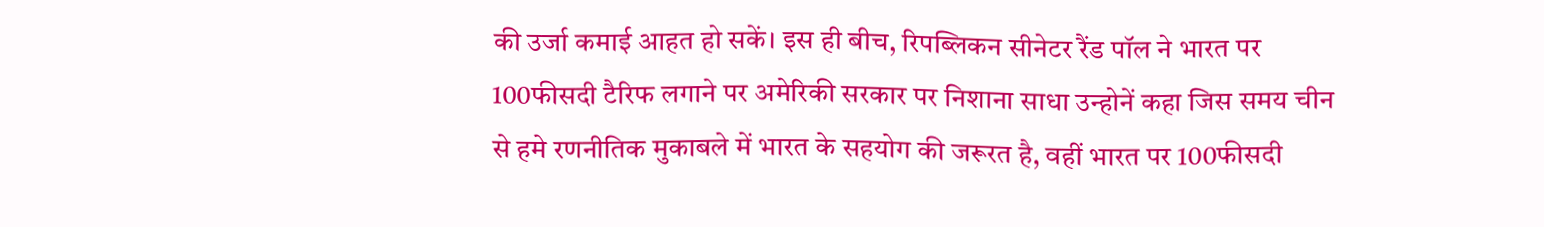की उर्जा कमाई आहत हो सकें। इस ही बीच, रिपब्लिकन सीनेटर रैंड पॉल ने भारत पर 100फीसदी टैरिफ लगाने पर अमेरिकी सरकार पर निशाना साधा उन्होनें कहा जिस समय चीन से हमे रणनीतिक मुकाबले में भारत के सहयोग की जरूरत है, वहीं भारत पर 100फीसदी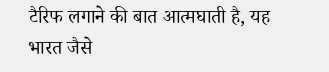टैरिफ लगाने की बात आत्मघाती है, यह भारत जैसे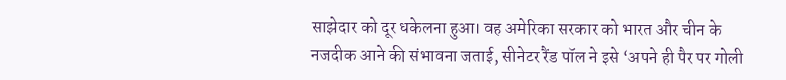साझेदार को दूर धकेलना हुआ। वह अमेरिका सरकार को भारत और चीन के नजदीक आने की संभावना जताई, सीनेटर रैंड पॉल ने इसे ‘अपने ही पैर पर गोली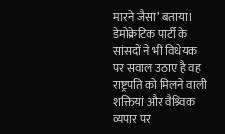मारने जैसा’ बताया।
डेमोक्रेटिक पार्टी के सांसदों ने भी विधेयक पर सवाल उठाए है वह राष्ट्रपति को मिलने वाली शक्तियां और वैश्र्विक व्यपार पर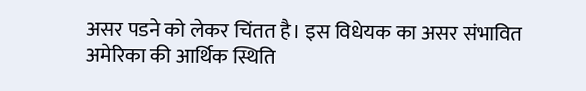असर पडने को लेकर चिंतत है। इस विधेयक का असर संभावित अमेरिका की आर्थिक स्थिति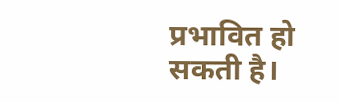प्रभावित हो सकती है।